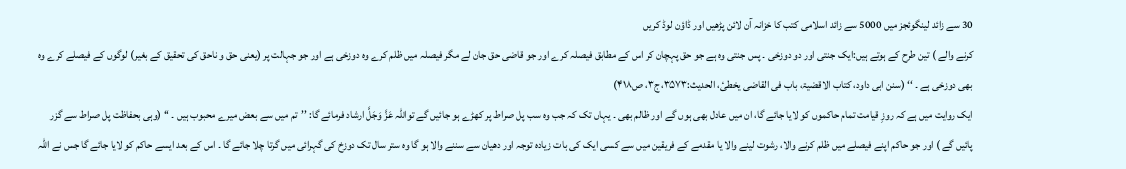30 سے زائد لینگوئجز میں 5000 سے زائد اسلامی کتب کا خزانہ آن لائن پڑھیں اور ڈاؤن لوڈ کریں
کرنے والے ) تین طرح کے ہوتے ہیں:ایک جنتی اور دو دوزخی ۔ پس جنتی وہ ہے جو حق پہچان کر اس کے مطابق فیصلہ کرے اور جو قاضی حق جان لے مگر فیصلہ میں ظلم کرے وہ دوزخی ہے اور جو جہالت پر (یعنی حق و ناحق کی تحقیق کے بغیر) لوگوں کے فیصلے کرے وہ بھی دوزخی ہے ۔ ‘‘ (سنن ابی داود، کتاب الاقضیۃ، باب فی القاضی یخطیٔ، الحدیث:۳۵۷۳، ج۳، ص۴۱۸)
ایک روایت میں ہے کہ روزِ قیامت تمام حاکموں کو لایا جائے گا، ان میں عادل بھی ہوں گے اور ظالم بھی ۔ یہاں تک کہ جب وہ سب پل صراط پر کھڑے ہو جائیں گے تواللہ عَزَّ وَجَلَّ ارشاد فرمائے گا: ’’تم میں سے بعض میرے محبوب ہیں ۔ ‘‘ (وہی بحفاظت پل صراط سے گزر پائیں گے ) اور جو حاکم اپنے فیصلے میں ظلم کرنے والا، رشوت لینے والا یا مقدمے کے فریقین میں سے کسی ایک کی بات زیادہ توجہ اور دھیان سے سننے والا ہو گا وہ ستر سال تک دوزخ کی گہرائی میں گرتا چلا جائے گا ۔ اس کے بعد ایسے حاکم کو لایا جائے گا جس نے اللہ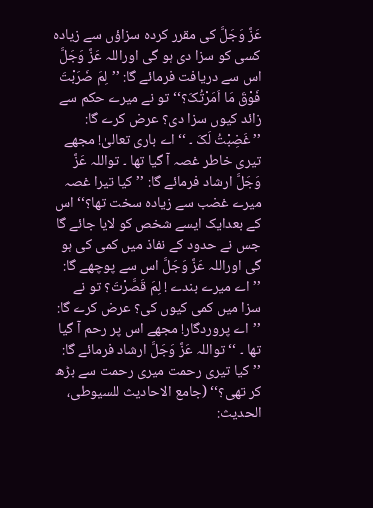عَزَّ وَجَلَّ کی مقرر کردہ سزاؤں سے زیادہ کسی کو سزا دی ہو گی اوراللہ عَزَّ وَجَلَّ اس سے دریافت فرمائے گا: ’’لِمَ ضَرَبْتَ فَوْقَ مَا اَمَرْتُکَ؟‘‘ تو نے میرے حکم سے زائد کیوں سزا دی؟ عرض کرے گا: ’’غَضِبْتُ لَکَ ۔ ‘‘ اے باری تعالیٰ! مجھے تیری خاطر غصہ آ گیا تھا ۔ تواللہ عَزَّ وَجَلَّ ارشاد فرمائے گا: ’’کیا تیرا غصہ میرے غضب سے زیادہ سخت تھا؟‘‘ اس کے بعدایک ایسے شخص کو لایا جائے گا جس نے حدود کے نفاذ میں کمی کی ہو گی اوراللہ عَزَّ وَجَلَّ اس سے پوچھے گا: ’’اے میرے بندے ! لِمَ قَصَّرْتَ؟ تو نے سزا میں کمی کیوں کی؟ عرض کرے گا: ’’اے پروردگار! مجھے اس پر رحم آ گیا تھا ۔ ‘‘ تواللہ عَزَّ وَجَلَّ ارشاد فرمائے گا: ’’کیا تیری رحمت میری رحمت سے بڑھ کر تھی؟‘‘ (جامع الاحادیث للسیوطی، الحدیث: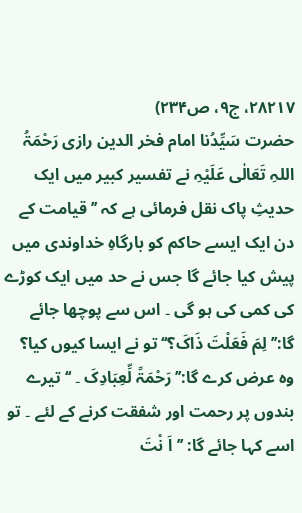۲۸۲۱۷، ج۹، ص۲۳۴)
حضرت سَیِّدُنا امام فخر الدین رازی رَحْمَۃُ اللہِ تَعَالٰی عَلَیْہِ نے تفسیر کبیر میں ایک حدیثِ پاک نقل فرمائی ہے کہ ’’قیامت کے دن ایک ایسے حاکم کو بارگاہِ خداوندی میں پیش کیا جائے گا جس نے حد میں ایک کوڑے کی کمی کی ہو گی ۔ اس سے پوچھا جائے گا:’’لِمَ فَعَلْتَ ذَاکَ؟‘‘تو نے ایسا کیوں کیا؟ وہ عرض کرے گا:’’رَحْمَۃً لِّعِبَادِکَ ۔ ‘‘ تیرے بندوں پر رحمت اور شفقت کرنے کے لئے ۔ تو اسے کہا جائے گا: ’’اَ نْتَ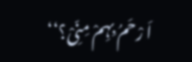اَ رْحَمُ بِہِمْ مِنِّیْ؟‘‘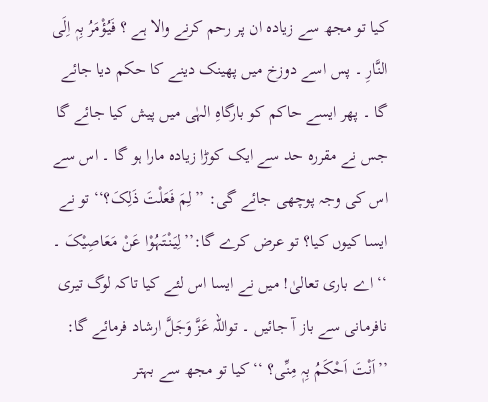کیا تو مجھ سے زیادہ ان پر رحم کرنے والا ہے ؟ فَیُؤْمَرُ بِہٖ اِلَی النَّارِ ۔ پس اسے دوزخ میں پھینک دینے کا حکم دیا جائے گا ۔ پھر ایسے حاکم کو بارگاہِ الہٰی میں پیش کیا جائے گا جس نے مقررہ حد سے ایک کوڑا زیادہ مارا ہو گا ۔ اس سے اس کی وجہ پوچھی جائے گی: ’’لِمَ فَعَلْتَ ذَلِکَ؟‘‘ تو نے ایسا کیوں کیا؟ تو عرض کرے گا:’’لِیَنْتَہُوْا عَنْ مَعَاصِیْکَ ۔ ‘‘ اے باری تعالیٰ! میں نے ایسا اس لئے کیا تاکہ لوگ تیری نافرمانی سے باز آ جائیں ۔ تواللہ عَزَّ وَجَلَّ ارشاد فرمائے گا: ’’اَنْتَ اَحْکَمُ بِہٖ مِنِّی؟ ‘‘ کیا تو مجھ سے بہتر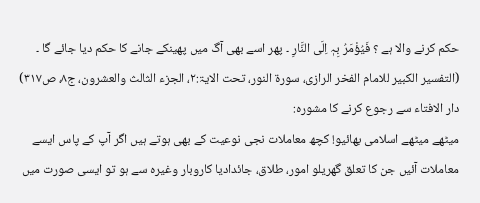حکم کرنے والا ہے ؟ فَیُؤْمَرُ بِہٖ اِلَی النَّارِ ۔ پھر اسے بھی آگ میں پھینکے جانے کا حکم دیا جائے گا ۔ (التفسیر الکبیر للامام الفخر الرازی، سورۃ النور، تحت الایۃ:۲، الجزء الثالث والعشرون، ج۸، ص۳۱۷)
دار الافتاء سے رجوع کرنے کا مشورہ:
میٹھے میٹھے اسلامی بھائیو! کچھ معاملات نجی نوعیت کے بھی ہوتے ہیں اگر آپ کے پاس ایسے معاملات آئیں جن کا تعلق گھریلو امور، طلاق، جائدادیا کاروبار وغیرہ سے ہو تو ایسی صورت میں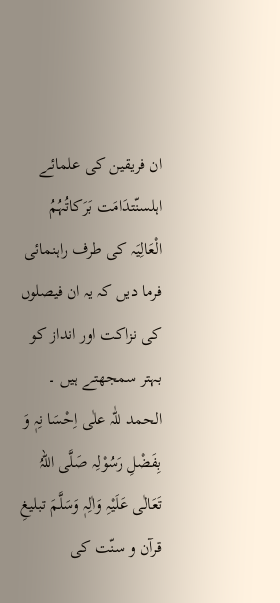ان فریقین کی علمائے اہلسنّتدَامَت بَرَکاتُہُمُ الْعَالِیَہ کی طرف راہنمائی فرما دیں کہ یہ ان فیصلوں کی نزاکت اور انداز کو بہتر سمجھتے ہیں ۔
الحمد للّٰہ علٰی اِحْسَا نِہٖ وَ بِفَضْلِ رَسُوْلِہ صَلَّی اللہُ تَعَالٰی عَلَیْہِ وَاٰلِہٖ وَسَلَّمَ تبلیغِ قرآن و سنّت کی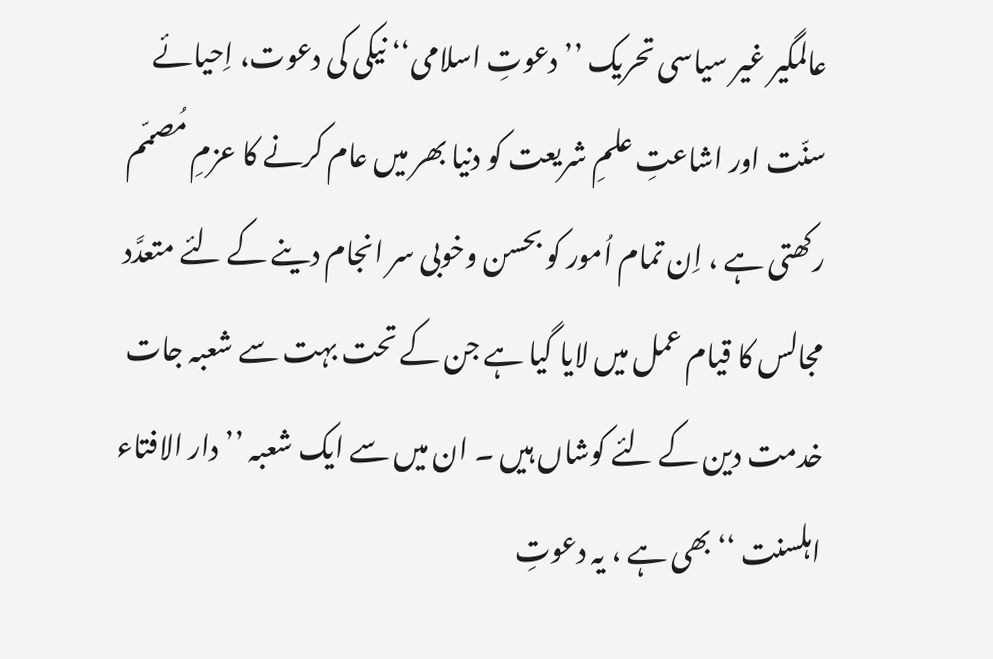عالمگیر غیر سیاسی تحریک ’’دعوتِ اسلامی‘‘ نیکی کی دعوت، اِحیائے سنّت اور اشاعتِ علمِ شریعت کو دنیا بھر میں عام کرنے کا عزمِ مُصمّم رکھتی ہے ، اِن تمام اُمور کو بحسن وخوبی سر انجام دینے کے لئے متعدَّد مجالس کا قیام عمل میں لایا گیا ہے جن کے تحت بہت سے شعبہ جات خدمت دین کے لئے کوشاں ہیں ۔ ان میں سے ایک شعبہ ’’دار الافتاء اہلسنت ‘‘ بھی ہے ، یہ دعوتِ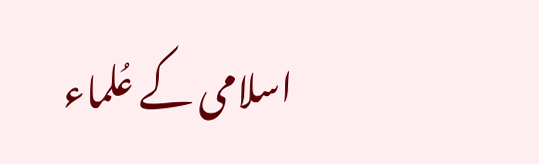اسلامی کے عُلماء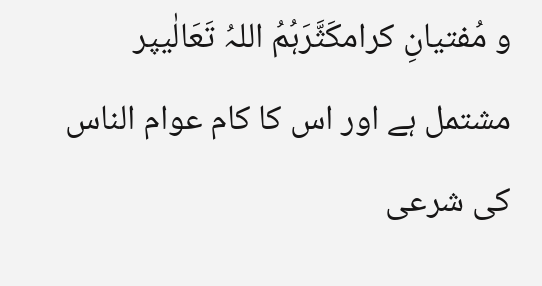و مُفتیانِ کرامکَثَّرَہُمُ اللہُ تَعَالٰیپر مشتمل ہے اور اس کا کام عوام الناس کی شرعی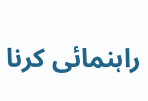راہنمائی کرنا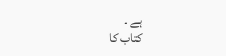ہے ۔
کتاب کا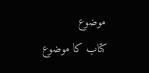موضوع
کتاب کا موضوع